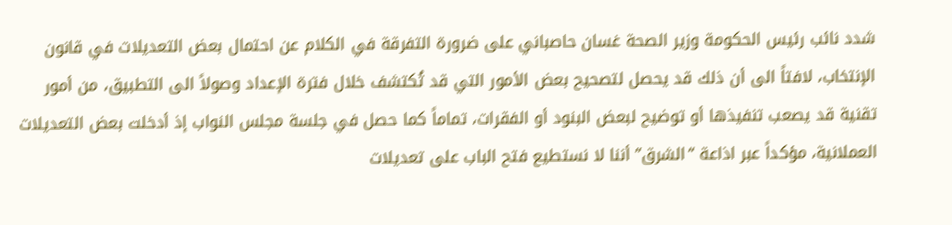شدد نائب رئيس الحكومة وزير الصحة غسان حاصباني على ضرورة التفرقة في الكلام عن احتمال بعض التعديلات في قانون الإنتخاب، لافتاً الى أن ذلك قد يحصل لتصحيح بعض الأمور التي قد تُكتشف خلال فترة الإعداد وصولاً الى التطبيق، من أمور تقنية قد يصعب تنفيذها أو توضيح لبعض البنود أو الفقرات، تماماً كما حصل في جلسة مجلس النواب إذ أدخلت بعض التعديلات العملانية، مؤكداً عبر اذاعة “الشرق” أننا لا نستطيع فتح الباب على تعديلات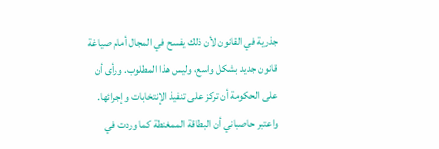جذرية في القانون لأن ذلك يفسح في المجال أمام صياغة قانون جديد بشكل واسع، وليس هذا المطلوب. ورأى أن على الحكومة أن تركز على تنفيذ الإنتخابات وإجرائها.
واعتبر حاصباني أن البطاقة الممغنطة كما وردت في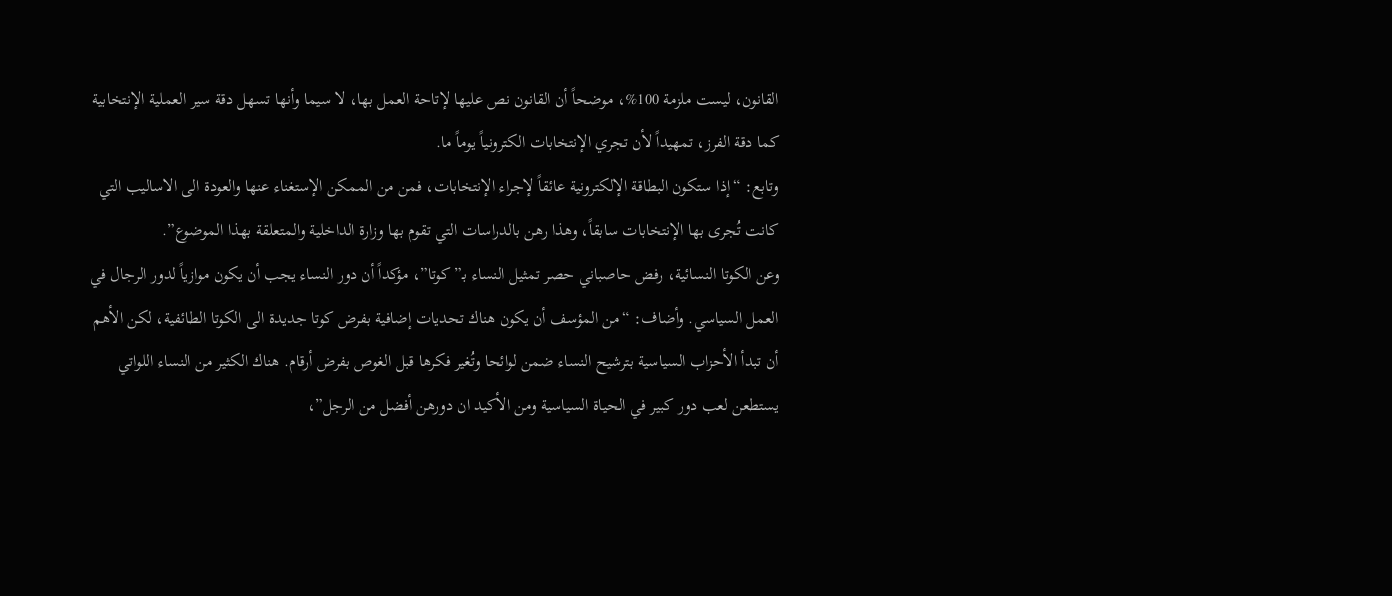القانون، ليست ملزمة 100%، موضحاً أن القانون نص عليها لإتاحة العمل بها، لا سيما وأنها تسهل دقة سير العملية الإنتخابية كما دقة الفرز، تمهيداً لأن تجري الإنتخابات الكترونياً يوماً ما.
وتابع: “إذا ستكون البطاقة الإلكترونية عائقاً لإجراء الإنتخابات، فمن من الممكن الإستغناء عنها والعودة الى الاساليب التي كانت تُجرى بها الإنتخابات سابقاً، وهذا رهن بالدراسات التي تقوم بها وزارة الداخلية والمتعلقة بهذا الموضوع”.
وعن الكوتا النسائية، رفض حاصباني حصر تمثيل النساء بـ”كوتا”، مؤكداً أن دور النساء يجب أن يكون موازياً لدور الرجال في العمل السياسي. وأضاف: “من المؤسف أن يكون هناك تحديات إضافية بفرض كوتا جديدة الى الكوتا الطائفية، لكن الأهم أن تبدأ الأحزاب السياسية بترشيح النساء ضمن لوائحا وتُغير فكرها قبل الغوص بفرض أرقام. هناك الكثير من النساء اللواتي يستطعن لعب دور كبير في الحياة السياسية ومن الأكيد ان دورهن أفضل من الرجل”،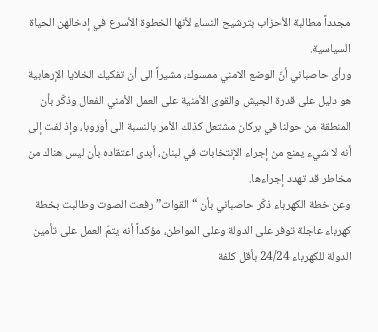مجدداً مطالبة الأحزاب بترشيح النساء لأنها الخطوة الأسرع في إدخالهن الحياة السياسية.
ورأى حاصباني أنّ الوضع الامني ممسوك، مشيراً الى أن تفكيك الخلايا الإرهابية هو دليل على قدرة الجيش والقوى الأمنية على العمل الأمني الفعال وذكّر بأن المنطقة من حولنا في بركان مشتعل كذلك الأمر بالنسبة الى أوروبا، وإذ لفت إلى أنه لا شيء يمنع من إجراء الإنتخابات في لبنان، أبدى اعتقاده بأن ليس هناك من مخاطر قد تهدد إجراءها.
وعن خطة الكهرباء ذكّر حاصباني بأن “القوات” رفعت الصوت وطالبت بخطة كهرباء عاجلة توفر على الدولة وعلى المواطن، مؤكداً أنه يتمّ العمل على تأمين الدولة للكهرباء 24/24 بأقل كلفة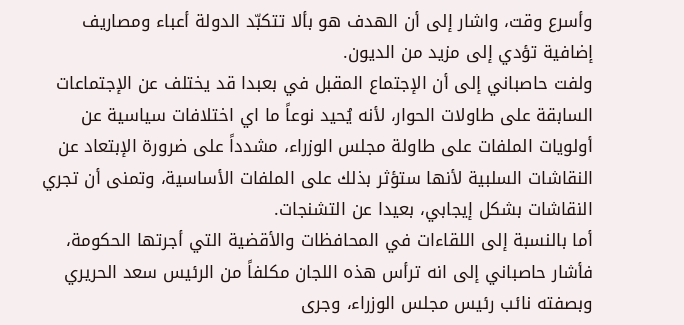وأسرع وقت، واشار إلى أن الهدف هو بألا تتكبّد الدولة أعباء ومصاريف إضافية تؤدي إلى مزيد من الديون.
ولفت حاصباني إلى أن الإجتماع المقبل في بعبدا قد يختلف عن الإجتماعات السابقة على طاولات الحوار، لأنه يُحيد نوعاً ما اي اختلافات سياسية عن أولويات الملفات على طاولة مجلس الوزراء، مشدداً على ضرورة الإبتعاد عن النقاشات السلبية لأنها ستؤثر بذلك على الملفات الأساسية، وتمنى أن تجري النقاشات بشكل إيجابي، بعيدا عن التشنجات.
أما بالنسبة إلى اللقاءات في المحافظات والأقضية التي أجرتها الحكومة، فأشار حاصباني إلى انه ترأس هذه اللجان مكلفاً من الرئيس سعد الحريري وبصفته نائب رئيس مجلس الوزراء، وجرى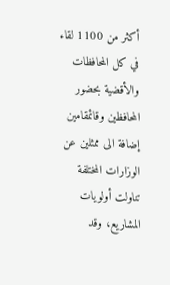أكثر من 1100 لقاء في كل المحافظات والأقضية بحضور المحافظين وقائمقامين إضافة الى ممثلين عن الوزارات المختلفة تناولت أولويات المشاريع، وقد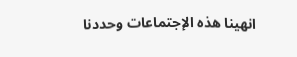انهينا هذه الإجتماعات وحددنا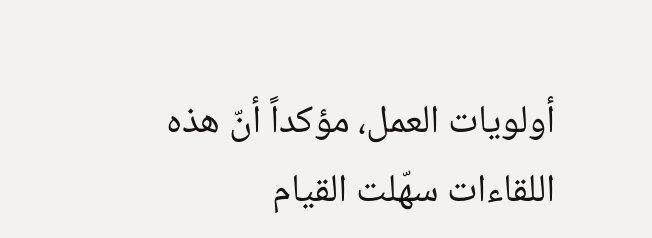أولويات العمل، مؤكداً أنّ هذه اللقاءات سهّلت القيام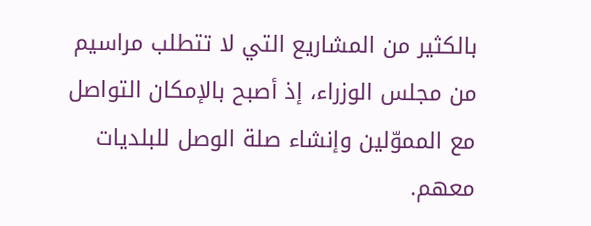بالكثير من المشاريع التي لا تتطلب مراسيم من مجلس الوزراء، إذ أصبح بالإمكان التواصل مع المموّلين وإنشاء صلة الوصل للبلديات معهم.